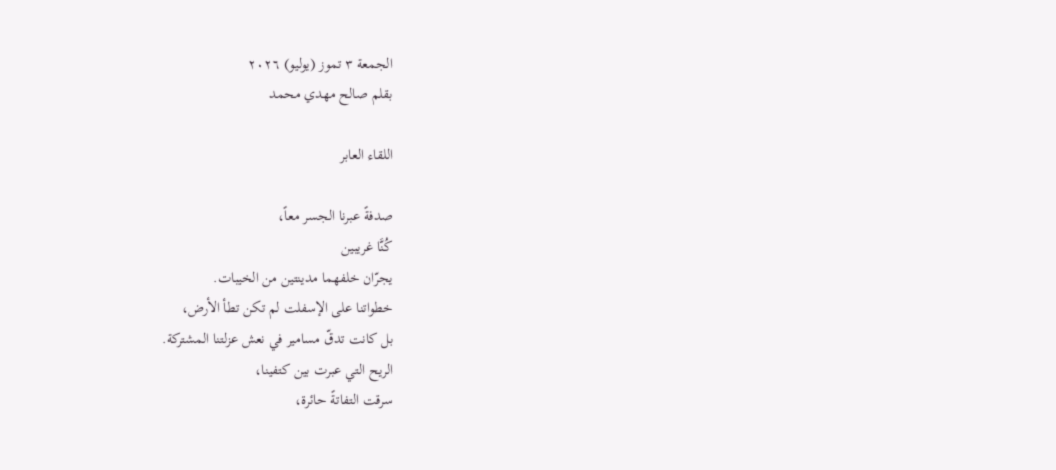الجمعة ٣ تموز (يوليو) ٢٠٢٦
بقلم صالح مهدي محمد

اللقاء العابر

صدفةً عبرنا الجسر معاً،
كُنَّا غريبين
يجرّان خلفهما مدينتين من الخيبات.
خطواتنا على الإسفلت لم تكن تطأ الأرض،
بل كانت تدقّ مسامير في نعش عزلتنا المشتركة.
الريح التي عبرت بين كتفينا،
سرقت التفاتةً حائرة،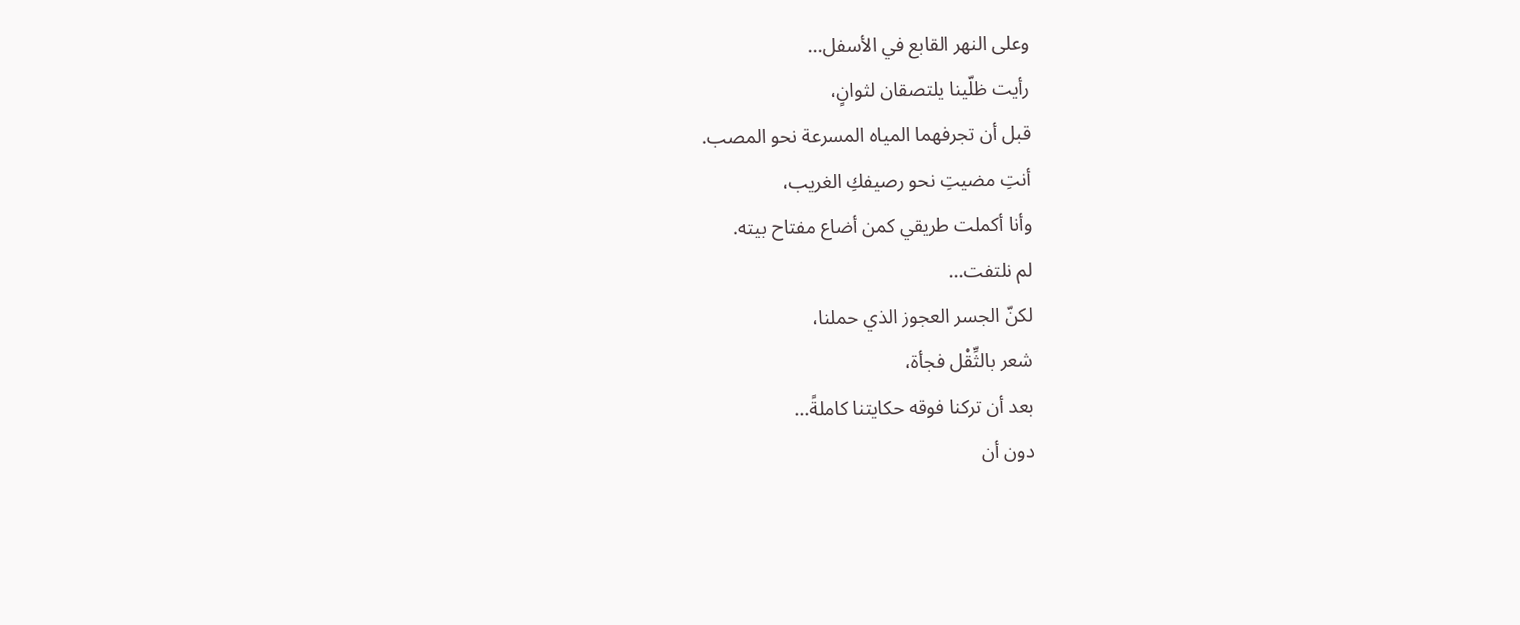وعلى النهر القابع في الأسفل...
رأيت ظلّينا يلتصقان لثوانٍ،
قبل أن تجرفهما المياه المسرعة نحو المصب.
أنتِ مضيتِ نحو رصيفكِ الغريب،
وأنا أكملت طريقي كمن أضاع مفتاح بيته.
لم نلتفت...
لكنّ الجسر العجوز الذي حملنا،
شعر بالثِّقْل فجأة،
بعد أن تركنا فوقه حكايتنا كاملةً...
دون أن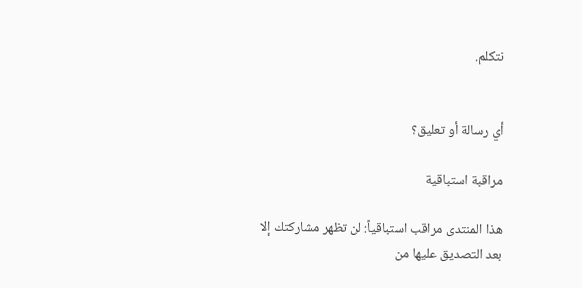نتكلم.


أي رسالة أو تعليق؟

مراقبة استباقية

هذا المنتدى مراقب استباقياً: لن تظهر مشاركتك إلا بعد التصديق عليها من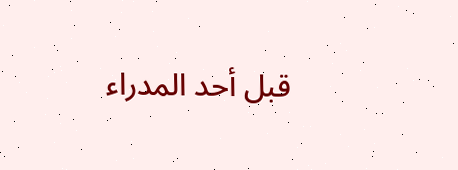قبل أحد المدراء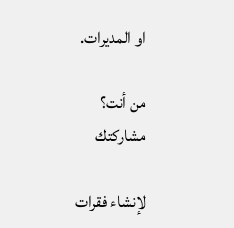او المديرات.

من أنت؟
مشاركتك

لإنشاء فقرات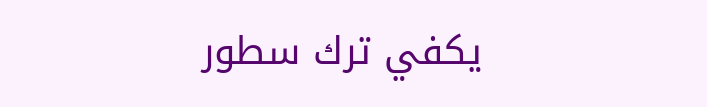يكفي ترك سطور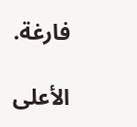فارغة.

الأعلى